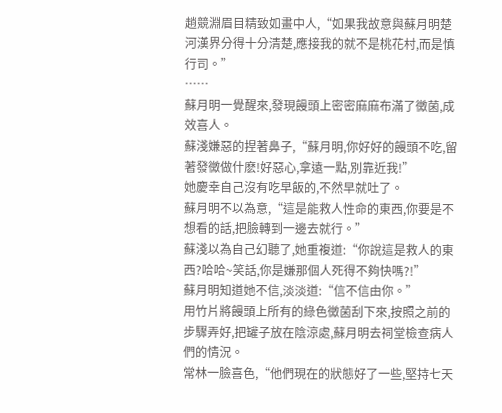趙競淵眉目精致如畫中人,“如果我故意與蘇月明楚河漢界分得十分清楚,應接我的就不是桃花村,而是慎行司。”
……
蘇月明一覺醒來,發現饅頭上密密麻麻布滿了黴菌,成效喜人。
蘇淺嫌惡的捏著鼻子,“蘇月明,你好好的饅頭不吃,留著發黴做什麽!好惡心,拿遠一點,別靠近我!”
她慶幸自己沒有吃早飯的,不然早就吐了。
蘇月明不以為意,“這是能救人性命的東西,你要是不想看的話,把臉轉到一邊去就行。”
蘇淺以為自己幻聽了,她重複道:“你說這是救人的東西?哈哈~笑話,你是嫌那個人死得不夠快嗎?!”
蘇月明知道她不信,淡淡道:“信不信由你。”
用竹片將饅頭上所有的綠色黴菌刮下來,按照之前的步驟弄好,把罐子放在陰涼處,蘇月明去祠堂檢查病人們的情況。
常林一臉喜色,“他們現在的狀態好了一些,堅持七天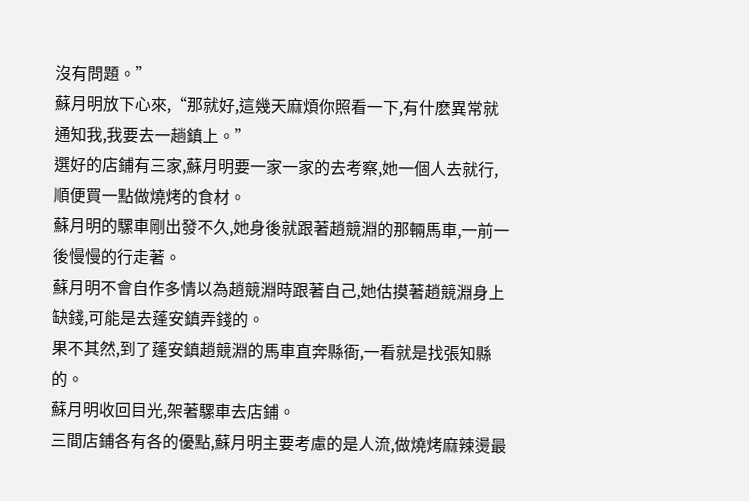沒有問題。”
蘇月明放下心來,“那就好,這幾天麻煩你照看一下,有什麽異常就通知我,我要去一趟鎮上。”
選好的店鋪有三家,蘇月明要一家一家的去考察,她一個人去就行,順便買一點做燒烤的食材。
蘇月明的騾車剛出發不久,她身後就跟著趙競淵的那輛馬車,一前一後慢慢的行走著。
蘇月明不會自作多情以為趙競淵時跟著自己,她估摸著趙競淵身上缺錢,可能是去蓬安鎮弄錢的。
果不其然,到了蓬安鎮趙競淵的馬車直奔縣衙,一看就是找張知縣的。
蘇月明收回目光,架著騾車去店鋪。
三間店鋪各有各的優點,蘇月明主要考慮的是人流,做燒烤麻辣燙最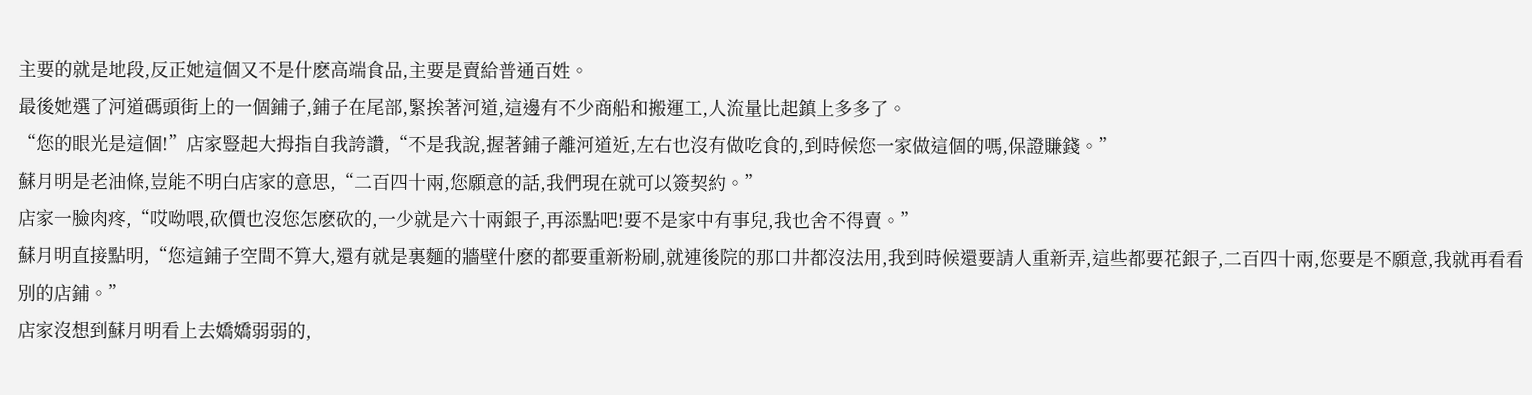主要的就是地段,反正她這個又不是什麽高端食品,主要是賣給普通百姓。
最後她選了河道碼頭街上的一個鋪子,鋪子在尾部,緊挨著河道,這邊有不少商船和搬運工,人流量比起鎮上多多了。
“您的眼光是這個!”店家豎起大拇指自我誇讚,“不是我說,握著鋪子離河道近,左右也沒有做吃食的,到時候您一家做這個的嗎,保證賺錢。”
蘇月明是老油條,豈能不明白店家的意思,“二百四十兩,您願意的話,我們現在就可以簽契約。”
店家一臉肉疼,“哎呦喂,砍價也沒您怎麽砍的,一少就是六十兩銀子,再添點吧!要不是家中有事兒,我也舍不得賣。”
蘇月明直接點明,“您這鋪子空間不算大,還有就是裏麵的牆壁什麽的都要重新粉刷,就連後院的那口井都沒法用,我到時候還要請人重新弄,這些都要花銀子,二百四十兩,您要是不願意,我就再看看別的店鋪。”
店家沒想到蘇月明看上去嬌嬌弱弱的,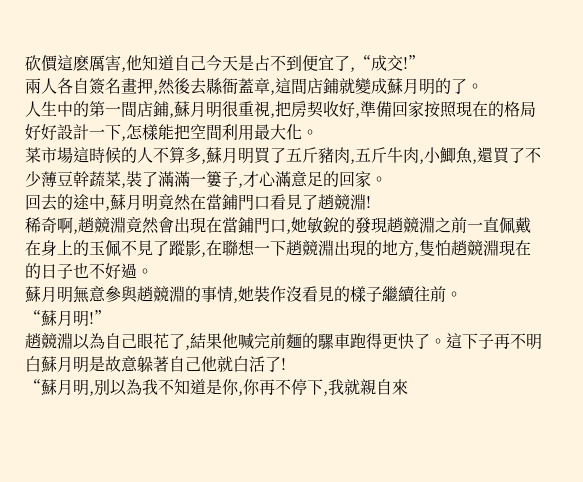砍價這麽厲害,他知道自己今天是占不到便宜了,“成交!”
兩人各自簽名畫押,然後去縣衙蓋章,這間店鋪就變成蘇月明的了。
人生中的第一間店鋪,蘇月明很重視,把房契收好,準備回家按照現在的格局好好設計一下,怎樣能把空間利用最大化。
菜市場這時候的人不算多,蘇月明買了五斤豬肉,五斤牛肉,小鯽魚,還買了不少薄豆幹蔬菜,裝了滿滿一簍子,才心滿意足的回家。
回去的途中,蘇月明竟然在當鋪門口看見了趙競淵!
稀奇啊,趙競淵竟然會出現在當鋪門口,她敏銳的發現趙競淵之前一直佩戴在身上的玉佩不見了蹤影,在聯想一下趙競淵出現的地方,隻怕趙競淵現在的日子也不好過。
蘇月明無意參與趙競淵的事情,她裝作沒看見的樣子繼續往前。
“蘇月明!”
趙競淵以為自己眼花了,結果他喊完前麵的騾車跑得更快了。這下子再不明白蘇月明是故意躲著自己他就白活了!
“蘇月明,別以為我不知道是你,你再不停下,我就親自來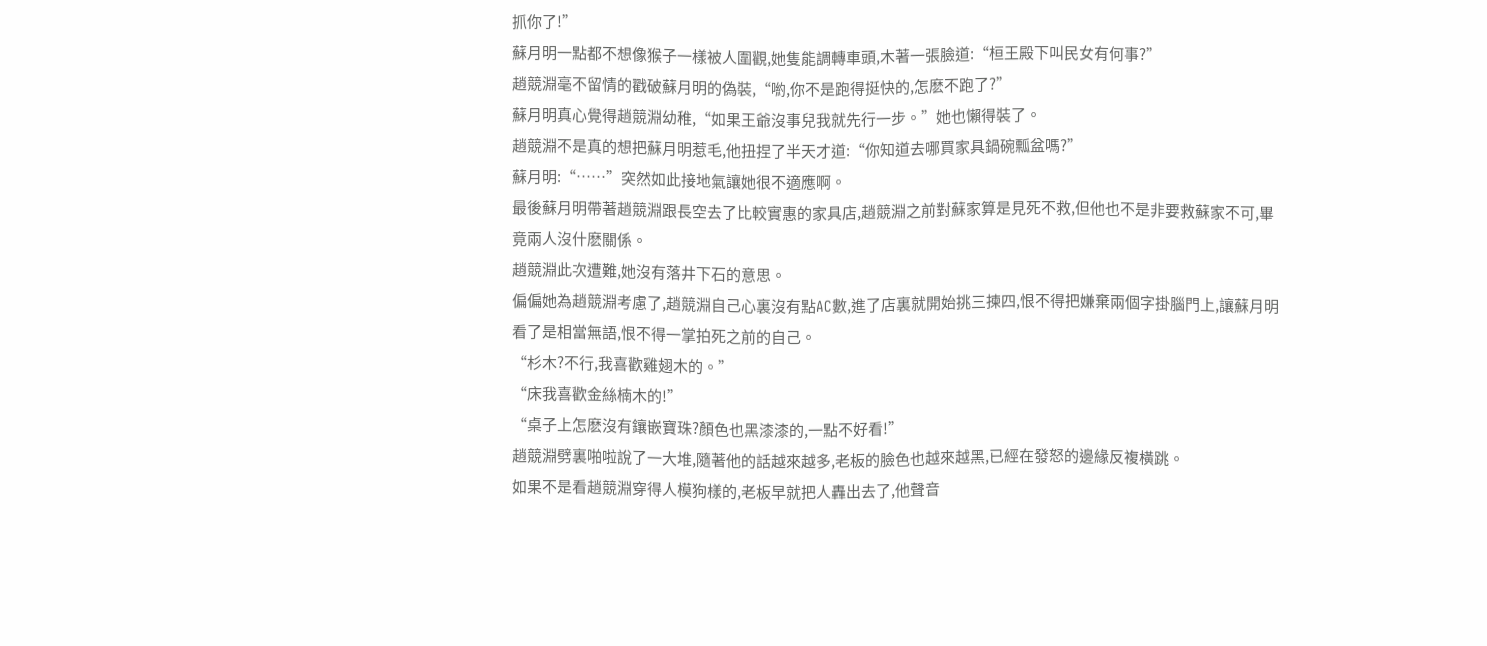抓你了!”
蘇月明一點都不想像猴子一樣被人圍觀,她隻能調轉車頭,木著一張臉道:“桓王殿下叫民女有何事?”
趙競淵毫不留情的戳破蘇月明的偽裝,“喲,你不是跑得挺快的,怎麽不跑了?”
蘇月明真心覺得趙競淵幼稚,“如果王爺沒事兒我就先行一步。”她也懶得裝了。
趙競淵不是真的想把蘇月明惹毛,他扭捏了半天才道:“你知道去哪買家具鍋碗瓢盆嗎?”
蘇月明:“……”突然如此接地氣讓她很不適應啊。
最後蘇月明帶著趙競淵跟長空去了比較實惠的家具店,趙競淵之前對蘇家算是見死不救,但他也不是非要救蘇家不可,畢竟兩人沒什麽關係。
趙競淵此次遭難,她沒有落井下石的意思。
偏偏她為趙競淵考慮了,趙競淵自己心裏沒有點AC數,進了店裏就開始挑三揀四,恨不得把嫌棄兩個字掛腦門上,讓蘇月明看了是相當無語,恨不得一掌拍死之前的自己。
“杉木?不行,我喜歡雞翅木的。”
“床我喜歡金絲楠木的!”
“桌子上怎麽沒有鑲嵌寶珠?顏色也黑漆漆的,一點不好看!”
趙競淵劈裏啪啦說了一大堆,隨著他的話越來越多,老板的臉色也越來越黑,已經在發怒的邊緣反複橫跳。
如果不是看趙競淵穿得人模狗樣的,老板早就把人轟出去了,他聲音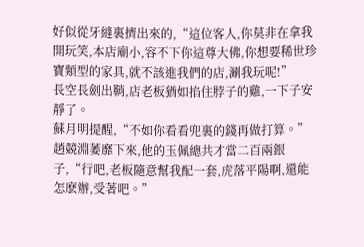好似從牙縫裏擠出來的,“這位客人,你莫非在拿我開玩笑,本店廟小,容不下你這尊大佛,你想要稀世珍寶類型的家具,就不該進我們的店,涮我玩呢!”
長空長劍出鞘,店老板猶如掐住脖子的雞,一下子安靜了。
蘇月明提醒,“不如你看看兜裏的錢再做打算。”
趙競淵萎靡下來,他的玉佩總共才當二百兩銀子,“行吧,老板隨意幫我配一套,虎落平陽啊,還能怎麽辦,受著吧。”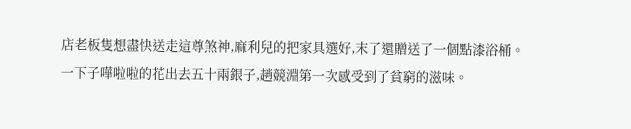店老板隻想盡快送走這尊煞神,麻利兒的把家具選好,末了還贈送了一個點漆浴桶。
一下子嘩啦啦的花出去五十兩銀子,趙競淵第一次感受到了貧窮的滋味。